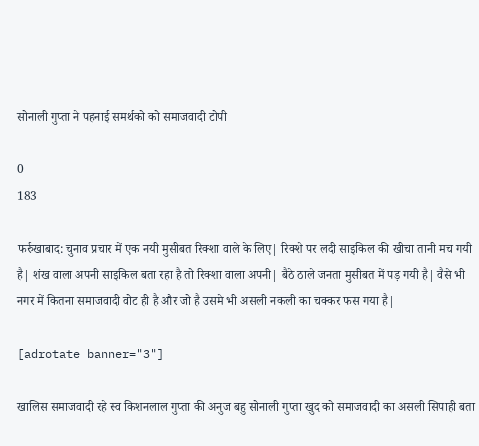सोनाली गुप्ता ने पहनाई समर्थको को समाजवादी टोपी

0
183

फर्रुखाबाद: चुनाव प्रचार में एक नयी मुसीबत रिक्शा वाले के लिए| रिक्शे पर लदी साइकिल की खीचा तानी मच गयी है| शंख वाला अपनी साइकिल बता रहा है तो रिक्शा वाला अपनी| बैठे ठाले जनता मुसीबत में पड़ गयी है| वैसे भी नगर में कितना समाजवादी वोट ही है और जो है उसमे भी असली नकली का चक्कर फस गया है|

[adrotate banner="3"]

खालिस समाजवादी रहे स्व किशनलाल गुप्ता की अनुज बहु सोनाली गुप्ता खुद को समाजवादी का असली सिपाही बता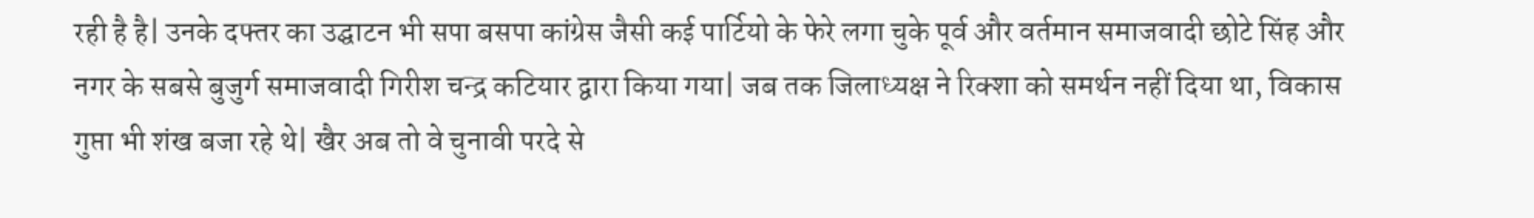रही है है| उनके दफ्तर का उद्घाटन भी सपा बसपा कांग्रेस जैसी कई पार्टियो के फेरे लगा चुके पूर्व और वर्तमान समाजवादी छोटे सिंह और नगर के सबसे बुजुर्ग समाजवादी गिरीश चन्द्र कटियार द्वारा किया गया| जब तक जिलाध्यक्ष ने रिक्शा को समर्थन नहीं दिया था, विकास गुप्ता भी शंख बजा रहे थे| खैर अब तो वे चुनावी परदे से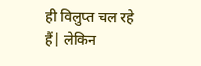ही विलुप्त चल रहे हैं| लेकिन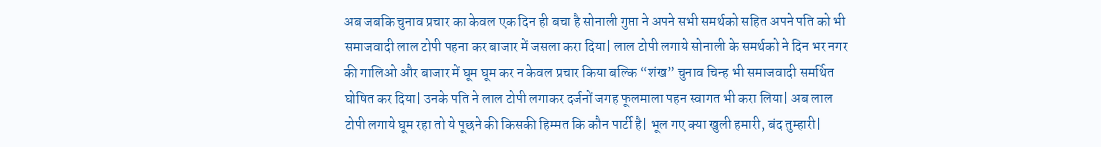अब जबकि चुनाव प्रचार का केवल एक दिन ही बचा है सोनाली गुप्ता ने अपने सभी समर्थको सहित अपने पति को भी समाजवादी लाल टोपी पहना कर बाजार में जसला करा दिया| लाल टोपी लगाये सोनाली के समर्थको ने दिन भर नगर की गालिओ और बाजार में घूम घूम कर न केवल प्रचार किया बल्कि “शंख” चुनाव चिन्ह भी समाजवादी समर्थित घोषित कर दिया| उनके पति ने लाल टोपी लगाकर दर्जनों जगह फूलमाला पहन स्वागत भी करा लिया| अब लाल टोपी लगाये घूम रहा तो ये पूछने की किसकी हिम्मत कि कौन पार्टी है| भूल गए क्या खुली हमारी, बंद तुम्हारी|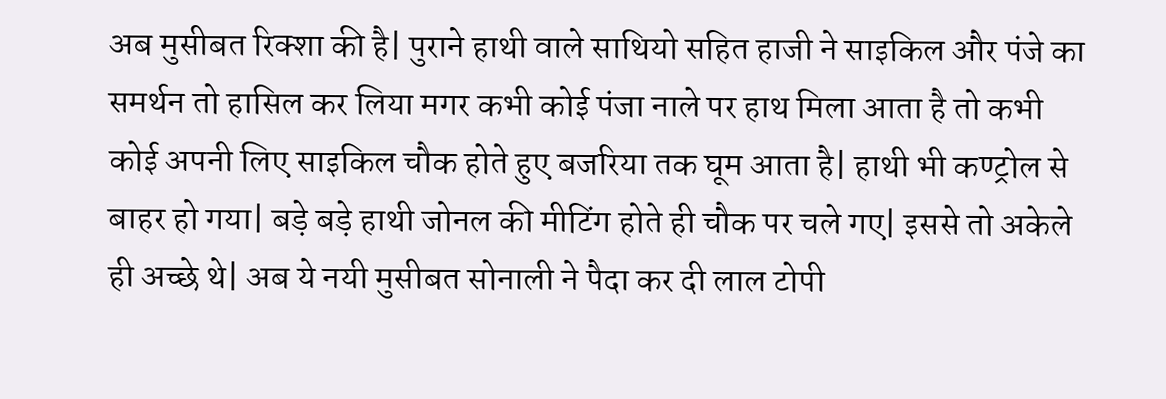अब मुसीबत रिक्शा की है| पुराने हाथी वाले साथियो सहित हाजी ने साइकिल और पंजे का समर्थन तो हासिल कर लिया मगर कभी कोई पंजा नाले पर हाथ मिला आता है तो कभी कोई अपनी लिए साइकिल चौक होते हुए बजरिया तक घूम आता है| हाथी भी कण्ट्रोल से बाहर हो गया| बड़े बड़े हाथी जोनल की मीटिंग होते ही चौक पर चले गए| इससे तो अकेले ही अच्छे थे| अब ये नयी मुसीबत सोनाली ने पैदा कर दी लाल टोपी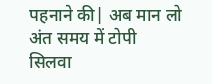पहनाने की| अब मान लो अंत समय में टोपी सिलवा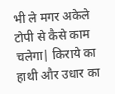भी ले मगर अकेले टोपी से कैसे काम चलेगा| किराये का हाथी और उधार का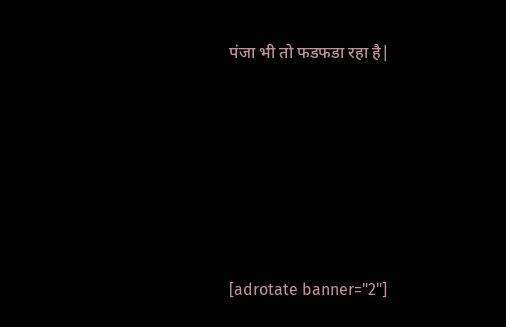पंजा भी तो फडफडा रहा है|








[adrotate banner="2"]